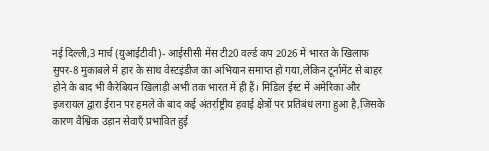नई दिल्ली,3 मार्च (युआईटीवी)- आईसीसी मेंस टी20 वर्ल्ड कप 2026 में भारत के खिलाफ सुपर-8 मुकाबले में हार के साथ वेस्टइंडीज का अभियान समाप्त हो गया,लेकिन टूर्नामेंट से बाहर होने के बाद भी कैरेबियन खिलाड़ी अभी तक भारत में ही हैं। मिडिल ईस्ट में अमेरिका और इजरायल द्वारा ईरान पर हमले के बाद कई अंतर्राष्ट्रीय हवाई क्षेत्रों पर प्रतिबंध लगा हुआ है,जिसके कारण वैश्विक उड़ान सेवाएँ प्रभावित हुई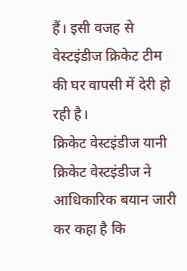हैं। इसी वजह से वेस्टइंडीज क्रिकेट टीम की घर वापसी में देरी हो रही है।
क्रिकेट वेस्टइंडीज यानी क्रिकेट वेस्टइंडीज ने आधिकारिक बयान जारी कर कहा है कि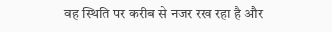वह स्थिति पर करीब से नजर रख रहा है और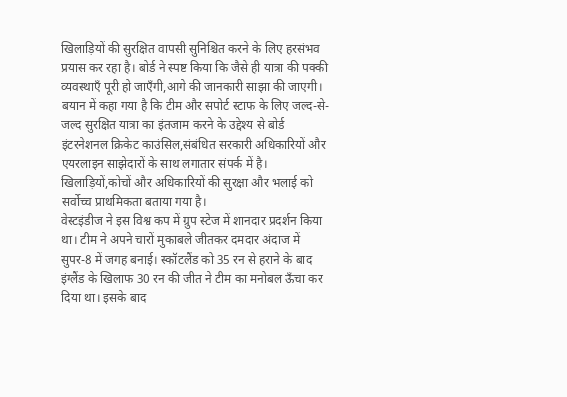खिलाड़ियों की सुरक्षित वापसी सुनिश्चित करने के लिए हरसंभव प्रयास कर रहा है। बोर्ड ने स्पष्ट किया कि जैसे ही यात्रा की पक्की व्यवस्थाएँ पूरी हो जाएँगी,आगे की जानकारी साझा की जाएगी। बयान में कहा गया है कि टीम और सपोर्ट स्टाफ के लिए जल्द-से-जल्द सुरक्षित यात्रा का इंतजाम करने के उद्देश्य से बोर्ड इंटरनेशनल क्रिकेट काउंसिल,संबंधित सरकारी अधिकारियों और एयरलाइन साझेदारों के साथ लगातार संपर्क में है। खिलाड़ियों,कोचों और अधिकारियों की सुरक्षा और भलाई को सर्वोच्च प्राथमिकता बताया गया है।
वेस्टइंडीज ने इस विश्व कप में ग्रुप स्टेज में शानदार प्रदर्शन किया था। टीम ने अपने चारों मुकाबले जीतकर दमदार अंदाज में सुपर-8 में जगह बनाई। स्कॉटलैंड को 35 रन से हराने के बाद इंग्लैंड के खिलाफ 30 रन की जीत ने टीम का मनोबल ऊँचा कर दिया था। इसके बाद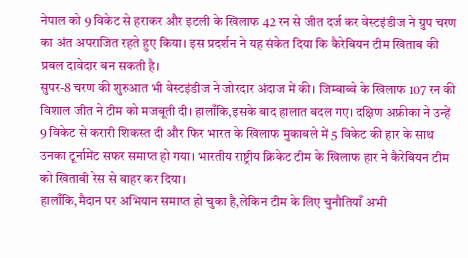नेपाल को 9 विकेट से हराकर और इटली के खिलाफ 42 रन से जीत दर्ज कर वेस्टइंडीज ने ग्रुप चरण का अंत अपराजित रहते हुए किया। इस प्रदर्शन ने यह संकेत दिया कि कैरेबियन टीम खिताब की प्रबल दावेदार बन सकती है।
सुपर-8 चरण की शुरुआत भी वेस्टइंडीज ने जोरदार अंदाज में की। जिम्बाब्वे के खिलाफ 107 रन की विशाल जीत ने टीम को मजबूती दी। हालाँकि,इसके बाद हालात बदल गए। दक्षिण अफ्रीका ने उन्हें 9 विकेट से करारी शिकस्त दी और फिर भारत के खिलाफ मुकाबले में 5 विकेट की हार के साथ उनका टूर्नामेंट सफर समाप्त हो गया। भारतीय राष्ट्रीय क्रिकेट टीम के खिलाफ हार ने कैरेबियन टीम को खिताबी रेस से बाहर कर दिया।
हालाँकि,मैदान पर अभियान समाप्त हो चुका है,लेकिन टीम के लिए चुनौतियाँ अभी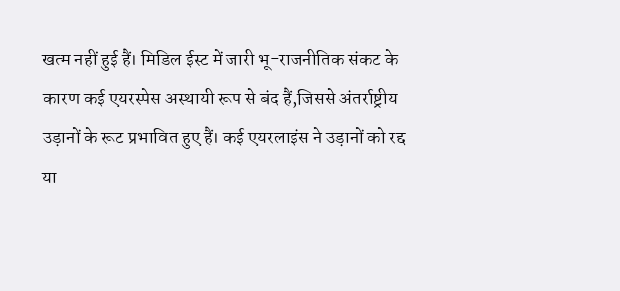खत्म नहीं हुई हैं। मिडिल ईस्ट में जारी भू-राजनीतिक संकट के कारण कई एयरस्पेस अस्थायी रूप से बंद हैं,जिससे अंतर्राष्ट्रीय उड़ानों के रूट प्रभावित हुए हैं। कई एयरलाइंस ने उड़ानों को रद्द या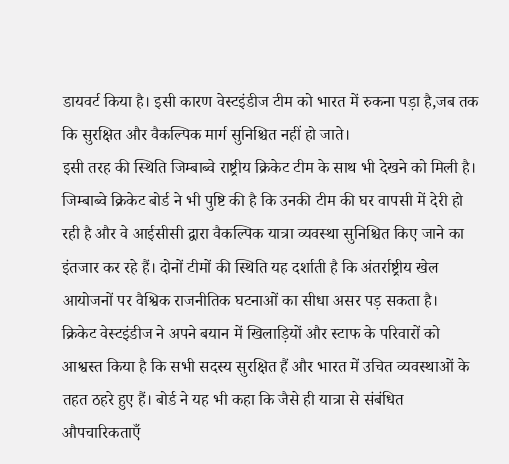डायवर्ट किया है। इसी कारण वेस्टइंडीज टीम को भारत में रुकना पड़ा है,जब तक कि सुरक्षित और वैकल्पिक मार्ग सुनिश्चित नहीं हो जाते।
इसी तरह की स्थिति जिम्बाब्वे राष्ट्रीय क्रिकेट टीम के साथ भी देखने को मिली है। जिम्बाब्वे क्रिकेट बोर्ड ने भी पुष्टि की है कि उनकी टीम की घर वापसी में देरी हो रही है और वे आईसीसी द्वारा वैकल्पिक यात्रा व्यवस्था सुनिश्चित किए जाने का इंतजार कर रहे हैं। दोनों टीमों की स्थिति यह दर्शाती है कि अंतर्राष्ट्रीय खेल आयोजनों पर वैश्विक राजनीतिक घटनाओं का सीधा असर पड़ सकता है।
क्रिकेट वेस्टइंडीज ने अपने बयान में खिलाड़ियों और स्टाफ के परिवारों को आश्वस्त किया है कि सभी सदस्य सुरक्षित हैं और भारत में उचित व्यवस्थाओं के तहत ठहरे हुए हैं। बोर्ड ने यह भी कहा कि जैसे ही यात्रा से संबंधित औपचारिकताएँ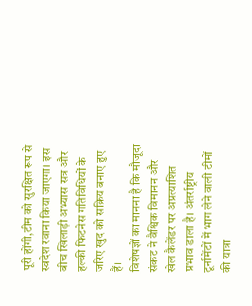पूरी होंगी,टीम को सुरक्षित रूप से स्वदेश रवाना किया जाएगा। इस बीच खिलाड़ी अभ्यास सत्र और हल्की फिटनेस गतिविधियों के जरिए खुद को सक्रिय बनाए हुए हैं।
विशेषज्ञों का मानना है कि मौजूदा संकट ने वैश्विक विमानन और खेल कैलेंडर पर अप्रत्याशित प्रभाव डाला है। अंतर्राष्ट्रीय टूर्नामेंटों में भाग लेने वाली टीमों की यात्रा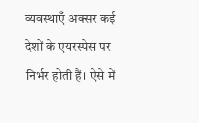व्यवस्थाएँ अक्सर कई देशों के एयरस्पेस पर निर्भर होती हैं। ऐसे में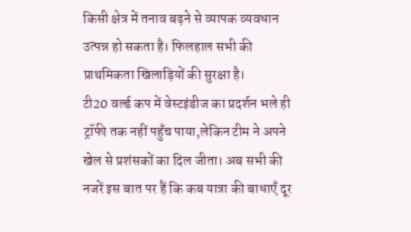किसी क्षेत्र में तनाव बढ़ने से व्यापक व्यवधान उत्पन्न हो सकता है। फिलहाल सभी की प्राथमिकता खिलाड़ियों की सुरक्षा है।
टी20 वर्ल्ड कप में वेस्टइंडीज का प्रदर्शन भले ही ट्रॉफी तक नहीं पहुँच पाया,लेकिन टीम ने अपने खेल से प्रशंसकों का दिल जीता। अब सभी की नजरें इस बात पर हैं कि कब यात्रा की बाधाएँ दूर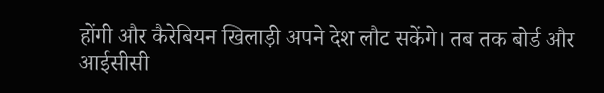होंगी और कैरेबियन खिलाड़ी अपने देश लौट सकेंगे। तब तक बोर्ड और आईसीसी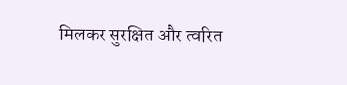मिलकर सुरक्षित और त्वरित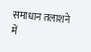समाधान तलाशने में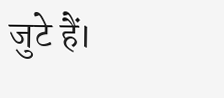जुटे हैं।